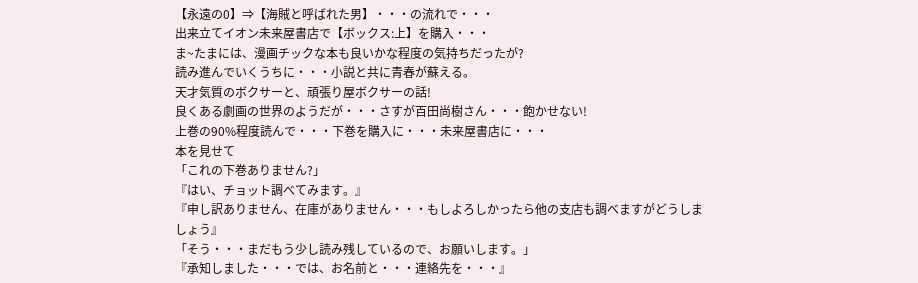【永遠の0】⇒【海賊と呼ばれた男】・・・の流れで・・・
出来立てイオン未来屋書店で【ボックス:上】を購入・・・
ま~たまには、漫画チックな本も良いかな程度の気持ちだったが?
読み進んでいくうちに・・・小説と共に青春が蘇える。
天才気質のボクサーと、頑張り屋ボクサーの話!
良くある劇画の世界のようだが・・・さすが百田尚樹さん・・・飽かせない!
上巻の90%程度読んで・・・下巻を購入に・・・未来屋書店に・・・
本を見せて
「これの下巻ありません?」
『はい、チョット調べてみます。』
『申し訳ありません、在庫がありません・・・もしよろしかったら他の支店も調べますがどうしましょう』
「そう・・・まだもう少し読み残しているので、お願いします。」
『承知しました・・・では、お名前と・・・連絡先を・・・』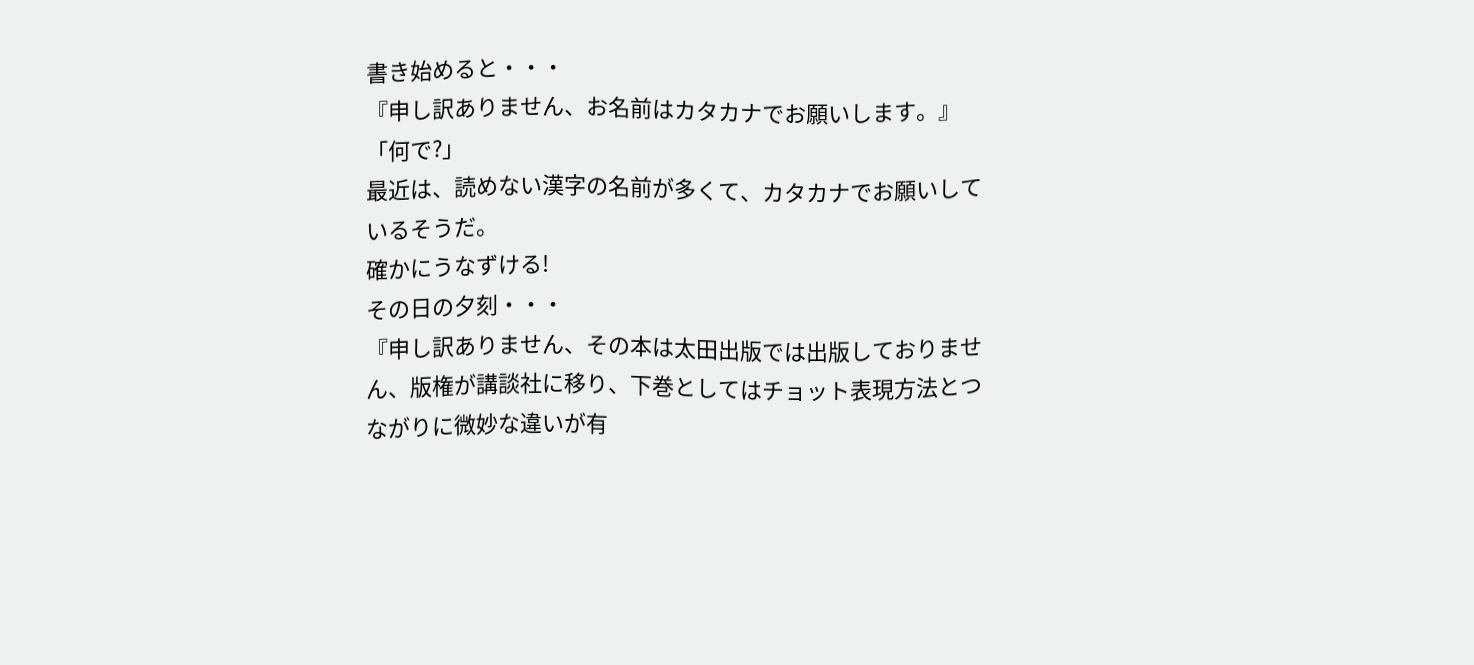書き始めると・・・
『申し訳ありません、お名前はカタカナでお願いします。』
「何で?」
最近は、読めない漢字の名前が多くて、カタカナでお願いしているそうだ。
確かにうなずける!
その日の夕刻・・・
『申し訳ありません、その本は太田出版では出版しておりません、版権が講談社に移り、下巻としてはチョット表現方法とつながりに微妙な違いが有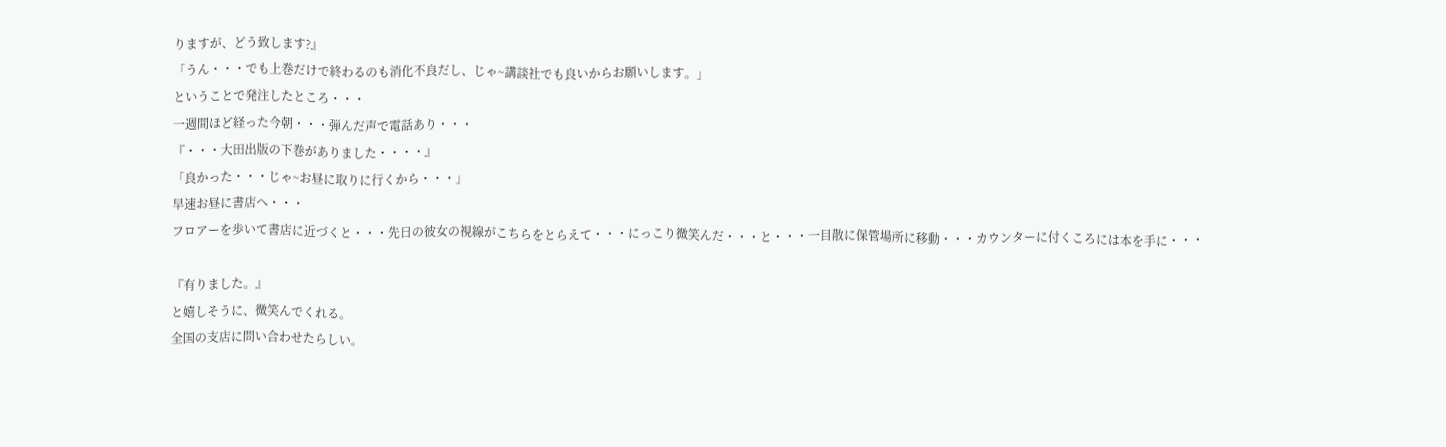りますが、どう致します?』
「うん・・・でも上巻だけで終わるのも消化不良だし、じゃ~講談社でも良いからお願いします。」
ということで発注したところ・・・
一週間ほど経った今朝・・・弾んだ声で電話あり・・・
『・・・大田出版の下巻がありました・・・・』
「良かった・・・じゃ~お昼に取りに行くから・・・」
早速お昼に書店へ・・・
フロアーを歩いて書店に近づくと・・・先日の彼女の視線がこちらをとらえて・・・にっこり微笑んだ・・・と・・・一目散に保管場所に移動・・・カウンターに付くころには本を手に・・・

『有りました。』
と嬉しそうに、微笑んでくれる。
全国の支店に問い合わせたらしい。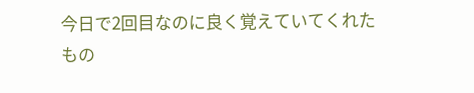今日で2回目なのに良く覚えていてくれたもの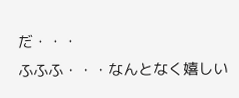だ・・・
ふふふ・・・なんとなく嬉しい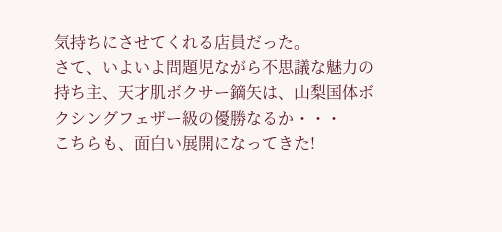気持ちにさせてくれる店員だった。
さて、いよいよ問題児ながら不思議な魅力の持ち主、天才肌ボクサー鏑矢は、山梨国体ボクシングフェザー級の優勝なるか・・・
こちらも、面白い展開になってきた!